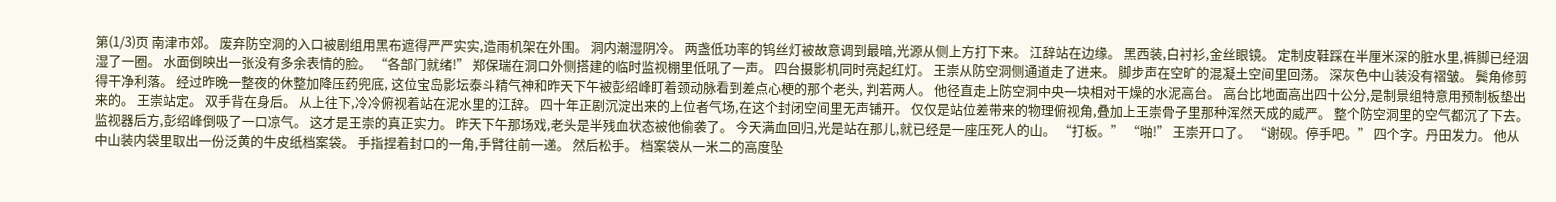第(1/3)页 南津市郊。 废弃防空洞的入口被剧组用黑布遮得严严实实,造雨机架在外围。 洞内潮湿阴冷。 两盏低功率的钨丝灯被故意调到最暗,光源从侧上方打下来。 江辞站在边缘。 黑西装,白衬衫,金丝眼镜。 定制皮鞋踩在半厘米深的脏水里,裤脚已经洇湿了一圈。 水面倒映出一张没有多余表情的脸。 “各部门就绪!” 郑保瑞在洞口外侧搭建的临时监视棚里低吼了一声。 四台摄影机同时亮起红灯。 王崇从防空洞侧通道走了进来。 脚步声在空旷的混凝土空间里回荡。 深灰色中山装没有褶皱。 鬓角修剪得干净利落。 经过昨晚一整夜的休整加降压药兜底, 这位宝岛影坛泰斗精气神和昨天下午被彭绍峰盯着颈动脉看到差点心梗的那个老头, 判若两人。 他径直走上防空洞中央一块相对干燥的水泥高台。 高台比地面高出四十公分,是制景组特意用预制板垫出来的。 王崇站定。 双手背在身后。 从上往下,冷冷俯视着站在泥水里的江辞。 四十年正剧沉淀出来的上位者气场,在这个封闭空间里无声铺开。 仅仅是站位差带来的物理俯视角,叠加上王崇骨子里那种浑然天成的威严。 整个防空洞里的空气都沉了下去。 监视器后方,彭绍峰倒吸了一口凉气。 这才是王崇的真正实力。 昨天下午那场戏,老头是半残血状态被他偷袭了。 今天满血回归,光是站在那儿,就已经是一座压死人的山。 “打板。” “啪!” 王崇开口了。 “谢砚。停手吧。” 四个字。丹田发力。 他从中山装内袋里取出一份泛黄的牛皮纸档案袋。 手指捏着封口的一角,手臂往前一递。 然后松手。 档案袋从一米二的高度坠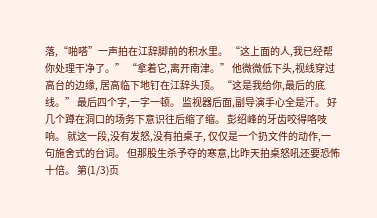落,“啪嗒”一声拍在江辞脚前的积水里。 “这上面的人,我已经帮你处理干净了。” “拿着它,离开南津。” 他微微低下头,视线穿过高台的边缘, 居高临下地钉在江辞头顶。 “这是我给你,最后的底线。” 最后四个字,一字一顿。 监视器后面,副导演手心全是汗。 好几个蹲在洞口的场务下意识往后缩了缩。 彭绍峰的牙齿咬得咯吱响。 就这一段,没有发怒,没有拍桌子, 仅仅是一个扔文件的动作,一句施舍式的台词。 但那股生杀予夺的寒意,比昨天拍桌怒吼还要恐怖十倍。 第(1/3)页